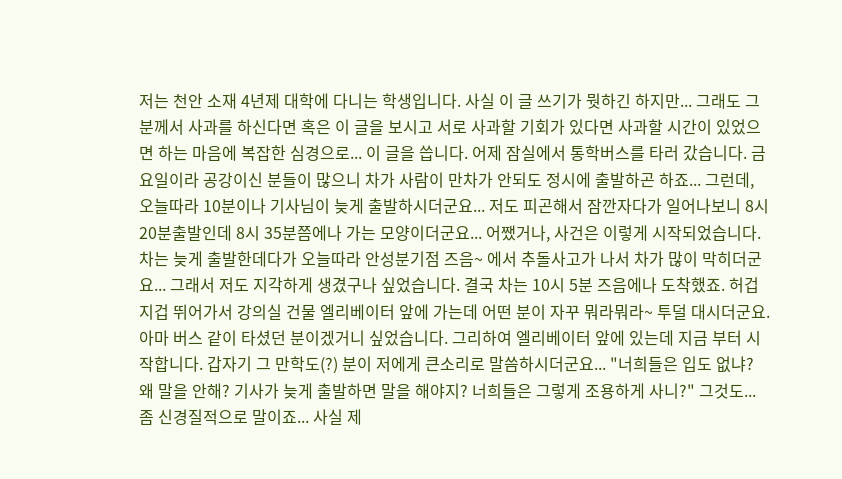저는 천안 소재 4년제 대학에 다니는 학생입니다. 사실 이 글 쓰기가 뭣하긴 하지만... 그래도 그분께서 사과를 하신다면 혹은 이 글을 보시고 서로 사과할 기회가 있다면 사과할 시간이 있었으면 하는 마음에 복잡한 심경으로... 이 글을 씁니다. 어제 잠실에서 통학버스를 타러 갔습니다. 금요일이라 공강이신 분들이 많으니 차가 사람이 만차가 안되도 정시에 출발하곤 하죠... 그런데, 오늘따라 10분이나 기사님이 늦게 출발하시더군요... 저도 피곤해서 잠깐자다가 일어나보니 8시20분출발인데 8시 35분쯤에나 가는 모양이더군요... 어쨌거나, 사건은 이렇게 시작되었습니다. 차는 늦게 출발한데다가 오늘따라 안성분기점 즈음~ 에서 추돌사고가 나서 차가 많이 막히더군요... 그래서 저도 지각하게 생겼구나 싶었습니다. 결국 차는 10시 5분 즈음에나 도착했죠. 허겁지겁 뛰어가서 강의실 건물 엘리베이터 앞에 가는데 어떤 분이 자꾸 뭐라뭐라~ 투덜 대시더군요. 아마 버스 같이 타셨던 분이겠거니 싶었습니다. 그리하여 엘리베이터 앞에 있는데 지금 부터 시작합니다. 갑자기 그 만학도(?) 분이 저에게 큰소리로 말씀하시더군요... "너희들은 입도 없냐? 왜 말을 안해? 기사가 늦게 출발하면 말을 해야지? 너희들은 그렇게 조용하게 사니?" 그것도... 좀 신경질적으로 말이죠... 사실 제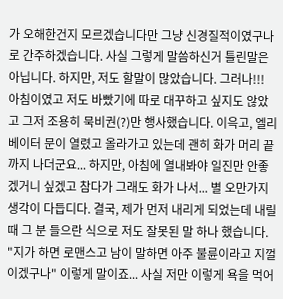가 오해한건지 모르겠습니다만 그냥 신경질적이였구나로 간주하겠습니다. 사실 그렇게 말씀하신거 틀린말은 아닙니다. 하지만, 저도 할말이 많았습니다. 그러나!!! 아침이였고 저도 바빴기에 따로 대꾸하고 싶지도 않았고 그저 조용히 묵비권(?)만 행사했습니다. 이윽고, 엘리베이터 문이 열렸고 올라가고 있는데 괜히 화가 머리 끝까지 나더군요... 하지만, 아침에 열내봐야 일진만 안좋겠거니 싶겠고 참다가 그래도 화가 나서... 별 오만가지 생각이 다듭디다. 결국, 제가 먼저 내리게 되었는데 내릴때 그 분 들으란 식으로 저도 잘못된 말 하나 했습니다. "지가 하면 로맨스고 남이 말하면 아주 불륜이라고 지껄이겠구나" 이렇게 말이죠... 사실 저만 이렇게 욕을 먹어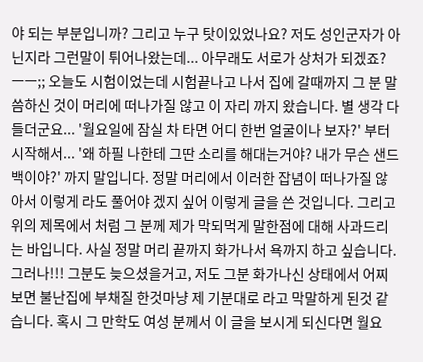야 되는 부분입니까? 그리고 누구 탓이있었나요? 저도 성인군자가 아닌지라 그런말이 튀어나왔는데... 아무래도 서로가 상처가 되겠죠? ㅡㅡ;; 오늘도 시험이었는데 시험끝나고 나서 집에 갈때까지 그 분 말씀하신 것이 머리에 떠나가질 않고 이 자리 까지 왔습니다. 별 생각 다들더군요... '월요일에 잠실 차 타면 어디 한번 얼굴이나 보자?' 부터 시작해서... '왜 하필 나한테 그딴 소리를 해대는거야? 내가 무슨 샌드백이야?' 까지 말입니다. 정말 머리에서 이러한 잡념이 떠나가질 않아서 이렇게 라도 풀어야 겠지 싶어 이렇게 글을 쓴 것입니다. 그리고 위의 제목에서 처럼 그 분께 제가 막되먹게 말한점에 대해 사과드리는 바입니다. 사실 정말 머리 끝까지 화가나서 욕까지 하고 싶습니다. 그러나!!! 그분도 늦으셨을거고, 저도 그분 화가나신 상태에서 어찌보면 불난집에 부채질 한것마냥 제 기분대로 라고 막말하게 된것 같습니다. 혹시 그 만학도 여성 분께서 이 글을 보시게 되신다면 월요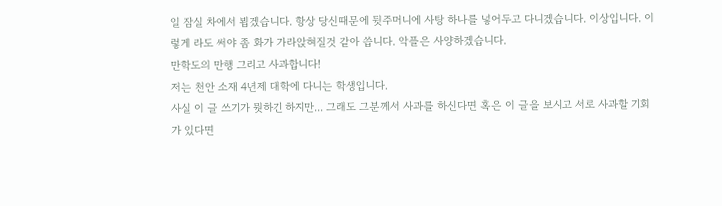일 잠실 차에서 뵙겠습니다. 항상 당신때문에 뒷주머니에 사탕 하나를 넣어두고 다니겠습니다. 이상입니다. 이렇게 라도 써야 좀 화가 가라앉혀질것 같아 씁니다. 악플은 사양하겠습니다.
만학도의 만행 그리고 사과합니다!
저는 천안 소재 4년제 대학에 다니는 학생입니다.
사실 이 글 쓰기가 뭣하긴 하지만... 그래도 그분께서 사과를 하신다면 혹은 이 글을 보시고 서로 사과할 기회가 있다면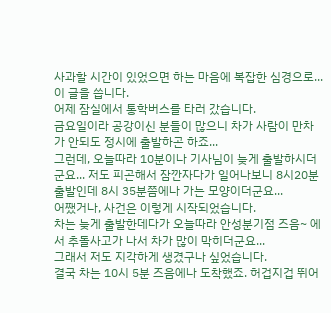사과할 시간이 있었으면 하는 마음에 복잡한 심경으로... 이 글을 씁니다.
어제 잠실에서 통학버스를 타러 갔습니다.
금요일이라 공강이신 분들이 많으니 차가 사람이 만차가 안되도 정시에 출발하곤 하죠...
그런데, 오늘따라 10분이나 기사님이 늦게 출발하시더군요... 저도 피곤해서 잠깐자다가 일어나보니 8시20분출발인데 8시 35분쯤에나 가는 모양이더군요...
어쨌거나, 사건은 이렇게 시작되었습니다.
차는 늦게 출발한데다가 오늘따라 안성분기점 즈음~ 에서 추돌사고가 나서 차가 많이 막히더군요...
그래서 저도 지각하게 생겼구나 싶었습니다.
결국 차는 10시 5분 즈음에나 도착했죠. 허겁지겁 뛰어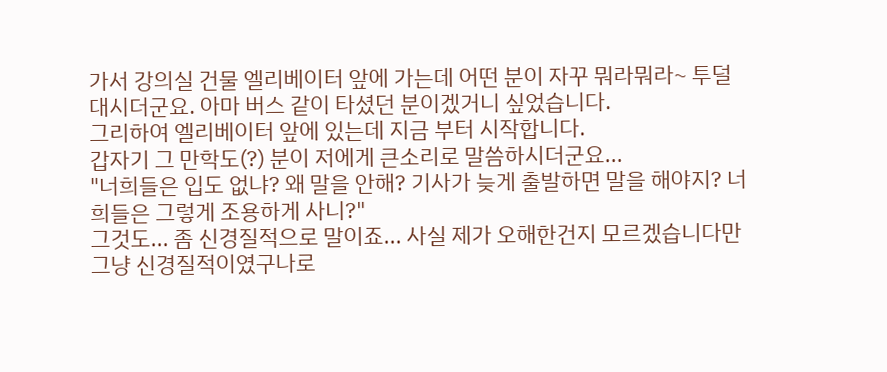가서 강의실 건물 엘리베이터 앞에 가는데 어떤 분이 자꾸 뭐라뭐라~ 투덜 대시더군요. 아마 버스 같이 타셨던 분이겠거니 싶었습니다.
그리하여 엘리베이터 앞에 있는데 지금 부터 시작합니다.
갑자기 그 만학도(?) 분이 저에게 큰소리로 말씀하시더군요...
"너희들은 입도 없냐? 왜 말을 안해? 기사가 늦게 출발하면 말을 해야지? 너희들은 그렇게 조용하게 사니?"
그것도... 좀 신경질적으로 말이죠... 사실 제가 오해한건지 모르겠습니다만 그냥 신경질적이였구나로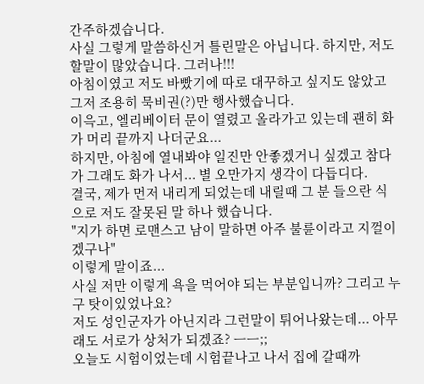간주하겠습니다.
사실 그렇게 말씀하신거 틀린말은 아닙니다. 하지만, 저도 할말이 많았습니다. 그러나!!!
아침이였고 저도 바빴기에 따로 대꾸하고 싶지도 않았고 그저 조용히 묵비권(?)만 행사했습니다.
이윽고, 엘리베이터 문이 열렸고 올라가고 있는데 괜히 화가 머리 끝까지 나더군요...
하지만, 아침에 열내봐야 일진만 안좋겠거니 싶겠고 참다가 그래도 화가 나서... 별 오만가지 생각이 다듭디다.
결국, 제가 먼저 내리게 되었는데 내릴때 그 분 들으란 식으로 저도 잘못된 말 하나 했습니다.
"지가 하면 로맨스고 남이 말하면 아주 불륜이라고 지껄이겠구나"
이렇게 말이죠...
사실 저만 이렇게 욕을 먹어야 되는 부분입니까? 그리고 누구 탓이있었나요?
저도 성인군자가 아닌지라 그런말이 튀어나왔는데... 아무래도 서로가 상처가 되겠죠? ㅡㅡ;;
오늘도 시험이었는데 시험끝나고 나서 집에 갈때까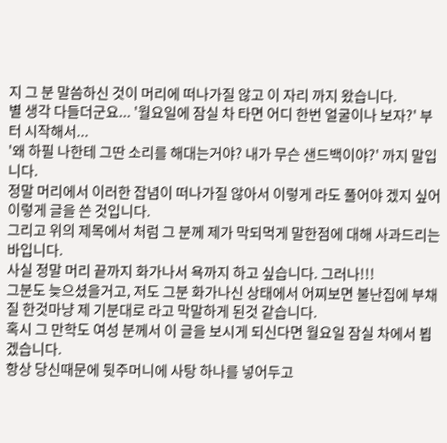지 그 분 말씀하신 것이 머리에 떠나가질 않고 이 자리 까지 왔습니다.
별 생각 다들더군요... '월요일에 잠실 차 타면 어디 한번 얼굴이나 보자?' 부터 시작해서...
'왜 하필 나한테 그딴 소리를 해대는거야? 내가 무슨 샌드백이야?' 까지 말입니다.
정말 머리에서 이러한 잡념이 떠나가질 않아서 이렇게 라도 풀어야 겠지 싶어 이렇게 글을 쓴 것입니다.
그리고 위의 제목에서 처럼 그 분께 제가 막되먹게 말한점에 대해 사과드리는 바입니다.
사실 정말 머리 끝까지 화가나서 욕까지 하고 싶습니다. 그러나!!!
그분도 늦으셨을거고, 저도 그분 화가나신 상태에서 어찌보면 불난집에 부채질 한것마냥 제 기분대로 라고 막말하게 된것 같습니다.
혹시 그 만학도 여성 분께서 이 글을 보시게 되신다면 월요일 잠실 차에서 뵙겠습니다.
항상 당신때문에 뒷주머니에 사탕 하나를 넣어두고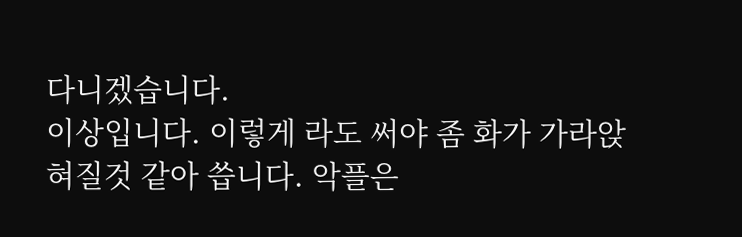다니겠습니다.
이상입니다. 이렇게 라도 써야 좀 화가 가라앉혀질것 같아 씁니다. 악플은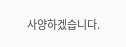사양하겠습니다.